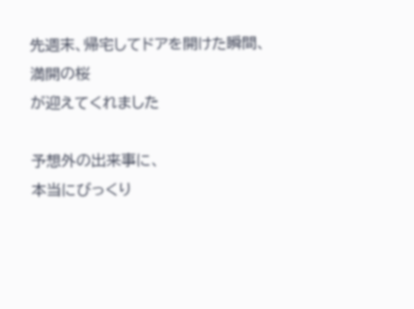先週末、帰宅してドアを開けた瞬間、
満開の桜
が迎えてくれました

予想外の出来事に、
本当にびっくり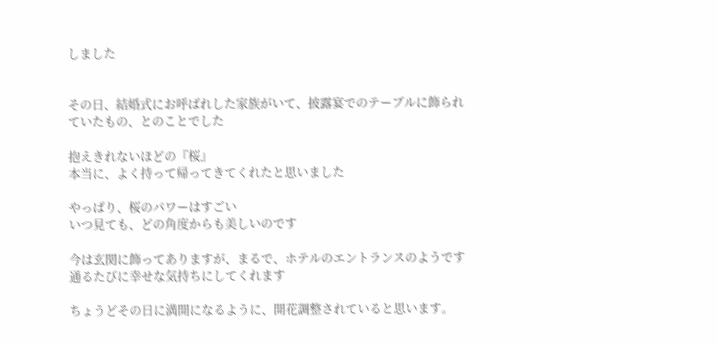しました


その日、結婚式にお呼ばれした家族がいて、披露宴でのテーブルに飾られていたもの、とのことでした

抱えきれないほどの『桜』
本当に、よく持って帰ってきてくれたと思いました

やっぱり、桜のパワーはすごい
いつ見ても、どの角度からも美しいのです

今は玄関に飾ってありますが、まるで、ホテルのエントランスのようです
通るたびに幸せな気持ちにしてくれます

ちょうどその日に満開になるように、開花調整されていると思います。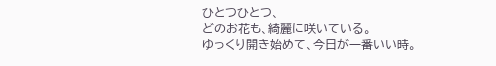ひとつひとつ、
どのお花も、綺麗に咲いている。
ゆっくり開き始めて、今日が一番いい時。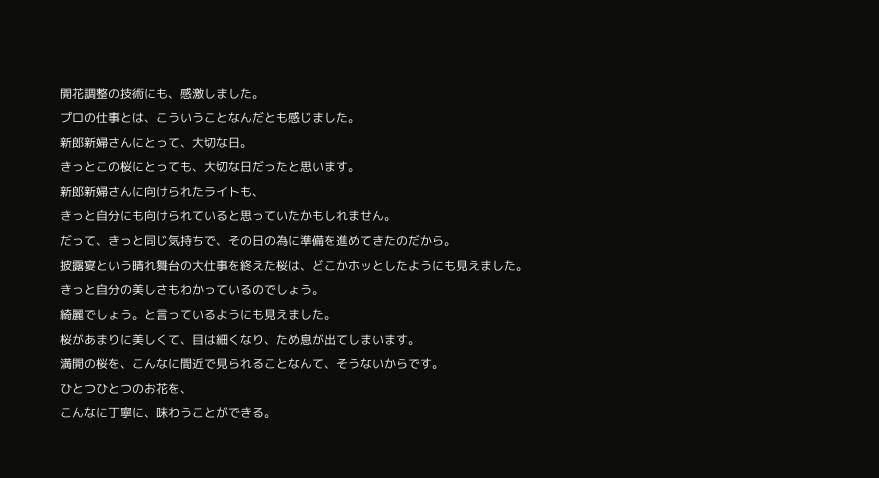開花調整の技術にも、感激しました。
プロの仕事とは、こういうことなんだとも感じました。
新郎新婦さんにとって、大切な日。
きっとこの桜にとっても、大切な日だったと思います。
新郎新婦さんに向けられたライトも、
きっと自分にも向けられていると思っていたかもしれません。
だって、きっと同じ気持ちで、その日の為に準備を進めてきたのだから。
披露宴という晴れ舞台の大仕事を終えた桜は、どこかホッとしたようにも見えました。
きっと自分の美しさもわかっているのでしょう。
綺麗でしょう。と言っているようにも見えました。
桜があまりに美しくて、目は細くなり、ため息が出てしまいます。
満開の桜を、こんなに間近で見られることなんて、そうないからです。
ひとつひとつのお花を、
こんなに丁寧に、味わうことができる。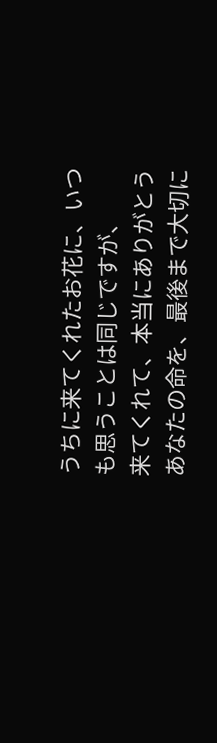うちに来てくれたお花に、いつも思うことは同じですが、
来てくれて、本当にありがとう
あなたの命を、最後まで大切に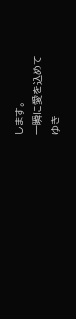します。
一瞬に愛を込めて
ゆき